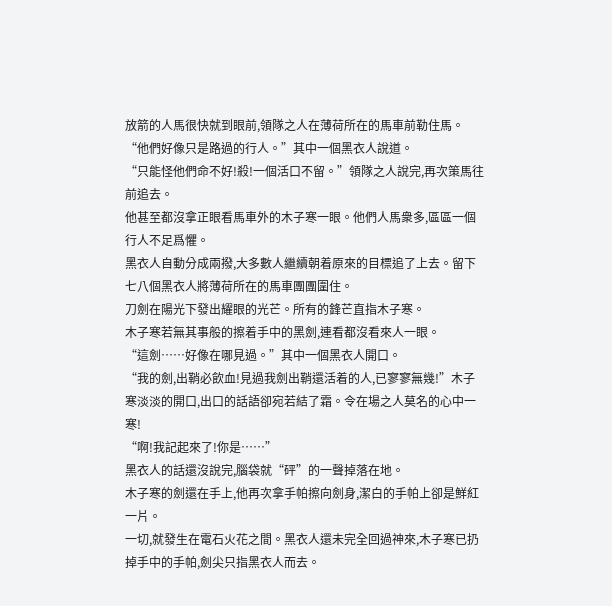放箭的人馬很快就到眼前,領隊之人在薄荷所在的馬車前勒住馬。
“他們好像只是路過的行人。”其中一個黑衣人說道。
“只能怪他們命不好!殺!一個活口不留。”領隊之人說完,再次策馬往前追去。
他甚至都沒拿正眼看馬車外的木子寒一眼。他們人馬衆多,區區一個行人不足爲懼。
黑衣人自動分成兩撥,大多數人繼續朝着原來的目標追了上去。留下七八個黑衣人將薄荷所在的馬車團團圍住。
刀劍在陽光下發出耀眼的光芒。所有的鋒芒直指木子寒。
木子寒若無其事般的擦着手中的黑劍,連看都沒看來人一眼。
“這劍……好像在哪見過。”其中一個黑衣人開口。
“我的劍,出鞘必飲血!見過我劍出鞘還活着的人,已寥寥無幾!”木子寒淡淡的開口,出口的話語卻宛若結了霜。令在場之人莫名的心中一寒!
“啊!我記起來了!你是……”
黑衣人的話還沒說完,腦袋就“砰”的一聲掉落在地。
木子寒的劍還在手上,他再次拿手帕擦向劍身,潔白的手帕上卻是鮮紅一片。
一切,就發生在電石火花之間。黑衣人還未完全回過神來,木子寒已扔掉手中的手帕,劍尖只指黑衣人而去。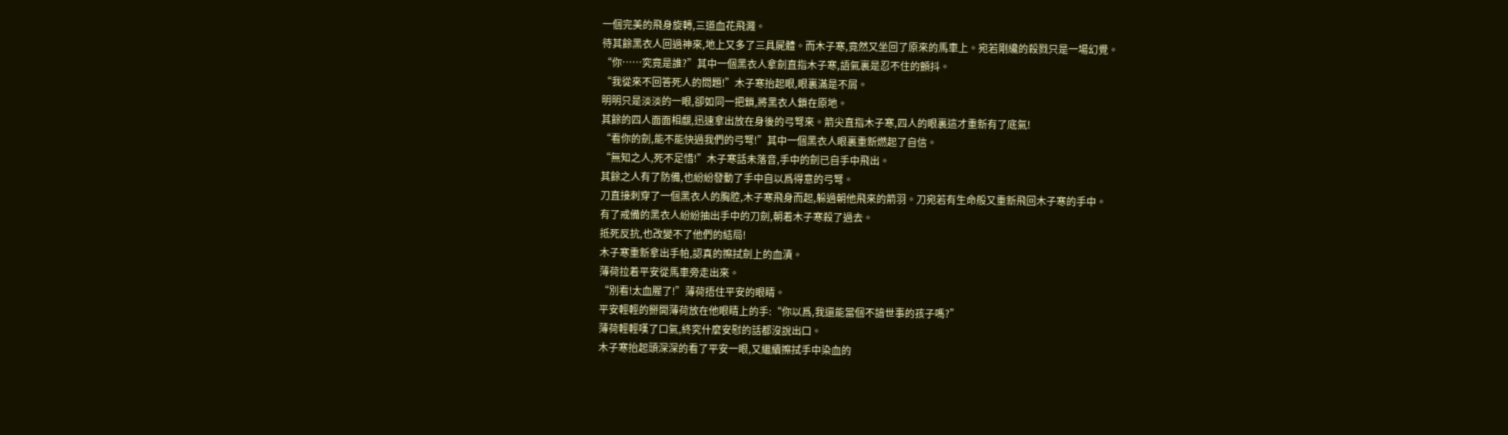一個完美的飛身旋轉,三道血花飛濺。
待其餘黑衣人回過神來,地上又多了三具屍體。而木子寒,竟然又坐回了原來的馬車上。宛若剛纔的殺戮只是一場幻覺。
“你……究竟是誰?”其中一個黑衣人拿劍直指木子寒,語氣裏是忍不住的顫抖。
“我從來不回答死人的問題!”木子寒抬起眼,眼裏滿是不屑。
明明只是淡淡的一眼,卻如同一把鎖,將黑衣人鎖在原地。
其餘的四人面面相覷,迅速拿出放在身後的弓弩來。箭尖直指木子寒,四人的眼裏這才重新有了底氣!
“看你的劍,能不能快過我們的弓弩!”其中一個黑衣人眼裏重新燃起了自信。
“無知之人,死不足惜!”木子寒話未落音,手中的劍已自手中飛出。
其餘之人有了防備,也紛紛發動了手中自以爲得意的弓弩。
刀直接刺穿了一個黑衣人的胸腔,木子寒飛身而起,躲過朝他飛來的箭羽。刀宛若有生命般又重新飛回木子寒的手中。
有了戒備的黑衣人紛紛抽出手中的刀劍,朝着木子寒殺了過去。
抵死反抗,也改變不了他們的結局!
木子寒重新拿出手帕,認真的擦拭劍上的血漬。
薄荷拉着平安從馬車旁走出來。
“別看!太血腥了!”薄荷捂住平安的眼睛。
平安輕輕的掰開薄荷放在他眼睛上的手:“你以爲,我還能當個不諳世事的孩子嗎?”
薄荷輕輕嘆了口氣,終究什麼安慰的話都沒說出口。
木子寒抬起頭深深的看了平安一眼,又繼續擦拭手中染血的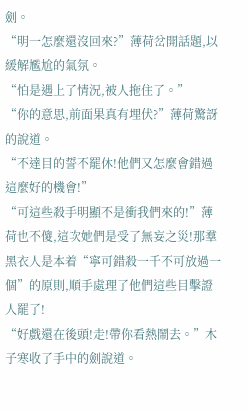劍。
“明一怎麼還沒回來?”薄荷岔開話題,以緩解尷尬的氣氛。
“怕是遇上了情況,被人拖住了。”
“你的意思,前面果真有埋伏?”薄荷驚訝的說道。
“不達目的誓不罷休!他們又怎麼會錯過這麼好的機會!”
“可這些殺手明顯不是衝我們來的!”薄荷也不傻,這次她們是受了無妄之災!那羣黑衣人是本着“寧可錯殺一千不可放過一個”的原則,順手處理了他們這些目擊證人罷了!
“好戲還在後頭!走!帶你看熱鬧去。”木子寒收了手中的劍說道。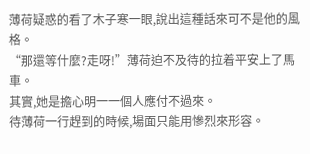薄荷疑惑的看了木子寒一眼,說出這種話來可不是他的風格。
“那還等什麼?走呀!”薄荷迫不及待的拉着平安上了馬車。
其實,她是擔心明一一個人應付不過來。
待薄荷一行趕到的時候,場面只能用慘烈來形容。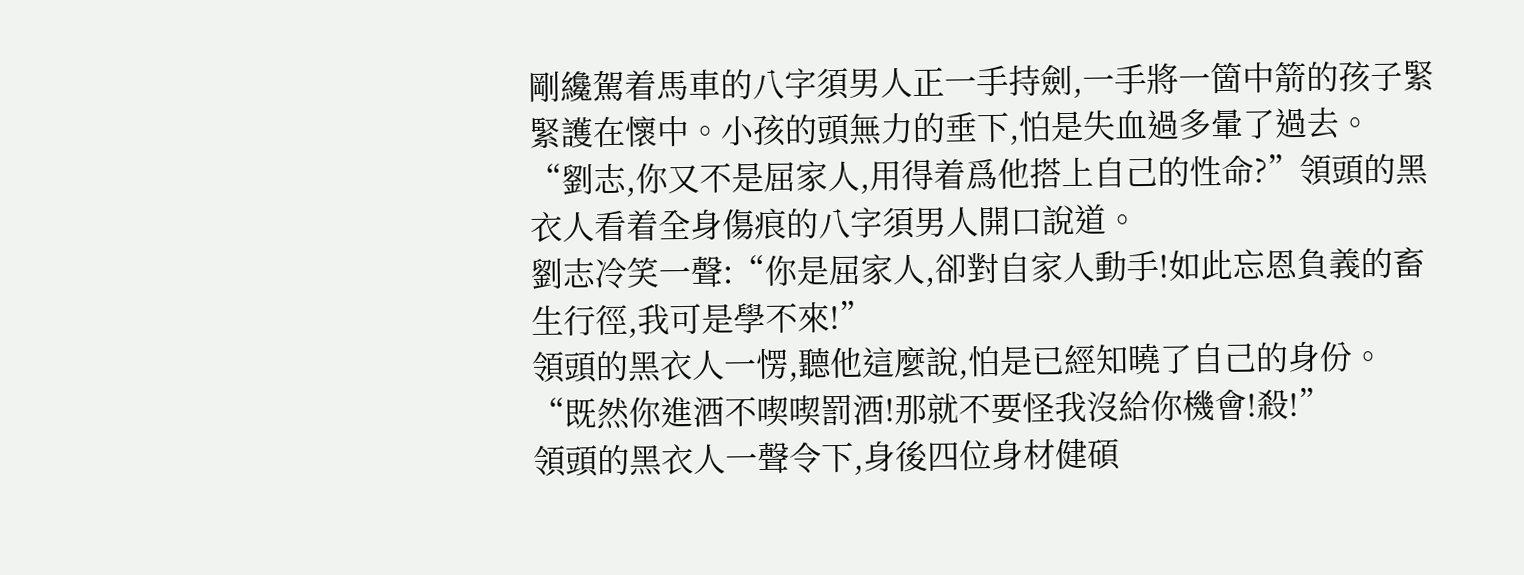剛纔駕着馬車的八字須男人正一手持劍,一手將一箇中箭的孩子緊緊護在懷中。小孩的頭無力的垂下,怕是失血過多暈了過去。
“劉志,你又不是屈家人,用得着爲他搭上自己的性命?”領頭的黑衣人看着全身傷痕的八字須男人開口說道。
劉志冷笑一聲:“你是屈家人,卻對自家人動手!如此忘恩負義的畜生行徑,我可是學不來!”
領頭的黑衣人一愣,聽他這麼說,怕是已經知曉了自己的身份。
“既然你進酒不喫喫罰酒!那就不要怪我沒給你機會!殺!”
領頭的黑衣人一聲令下,身後四位身材健碩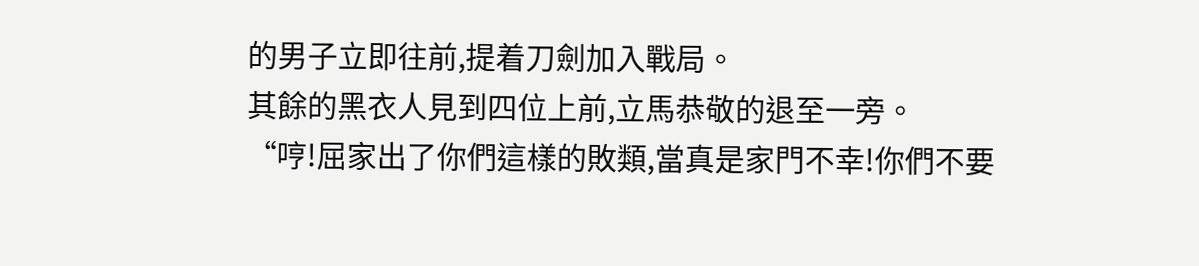的男子立即往前,提着刀劍加入戰局。
其餘的黑衣人見到四位上前,立馬恭敬的退至一旁。
“哼!屈家出了你們這樣的敗類,當真是家門不幸!你們不要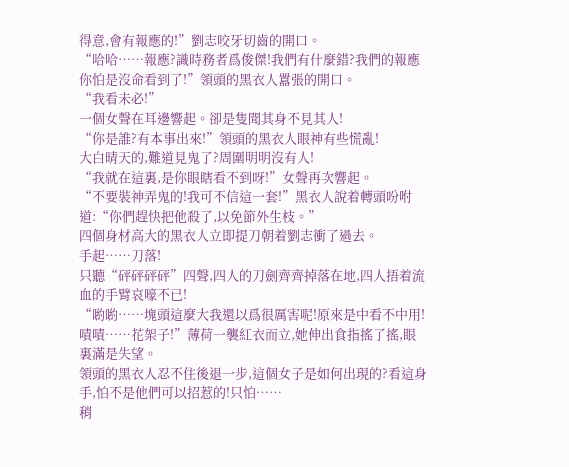得意,會有報應的!”劉志咬牙切齒的開口。
“哈哈……報應?識時務者爲俊傑!我們有什麼錯?我們的報應你怕是沒命看到了!”領頭的黑衣人囂張的開口。
“我看未必!”
一個女聲在耳邊響起。卻是隻聞其身不見其人!
“你是誰?有本事出來!”領頭的黑衣人眼神有些慌亂!
大白晴天的,難道見鬼了?周圍明明沒有人!
“我就在這裏,是你眼瞎看不到呀!”女聲再次響起。
“不要裝神弄鬼的!我可不信這一套!”黑衣人說着轉頭吩咐道:“你們趕快把他殺了,以免節外生枝。”
四個身材高大的黑衣人立即提刀朝着劉志衝了過去。
手起……刀落!
只聽“砰砰砰砰”四聲,四人的刀劍齊齊掉落在地,四人捂着流血的手臂哀嚎不已!
“喲喲……塊頭這麼大我還以爲很厲害呢!原來是中看不中用!嘖嘖……花架子!”薄荷一襲紅衣而立,她伸出食指搖了搖,眼裏滿是失望。
領頭的黑衣人忍不住後退一步,這個女子是如何出現的?看這身手,怕不是他們可以招惹的!只怕……
稍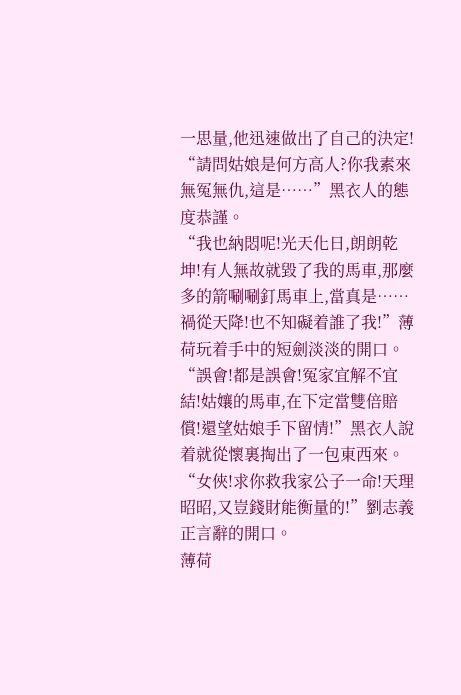一思量,他迅速做出了自己的決定!
“請問姑娘是何方高人?你我素來無冤無仇,這是……”黑衣人的態度恭謹。
“我也納悶呢!光天化日,朗朗乾坤!有人無故就毀了我的馬車,那麼多的箭唰唰釘馬車上,當真是……禍從天降!也不知礙着誰了我!”薄荷玩着手中的短劍淡淡的開口。
“誤會!都是誤會!冤家宜解不宜結!姑孃的馬車,在下定當雙倍賠償!還望姑娘手下留情!”黑衣人說着就從懷裏掏出了一包東西來。
“女俠!求你救我家公子一命!天理昭昭,又豈錢財能衡量的!”劉志義正言辭的開口。
薄荷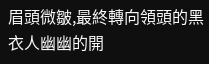眉頭微皺,最終轉向領頭的黑衣人幽幽的開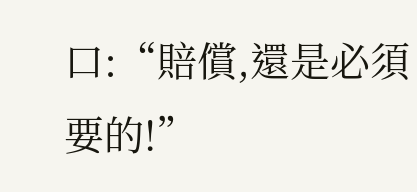口:“賠償,還是必須要的!”